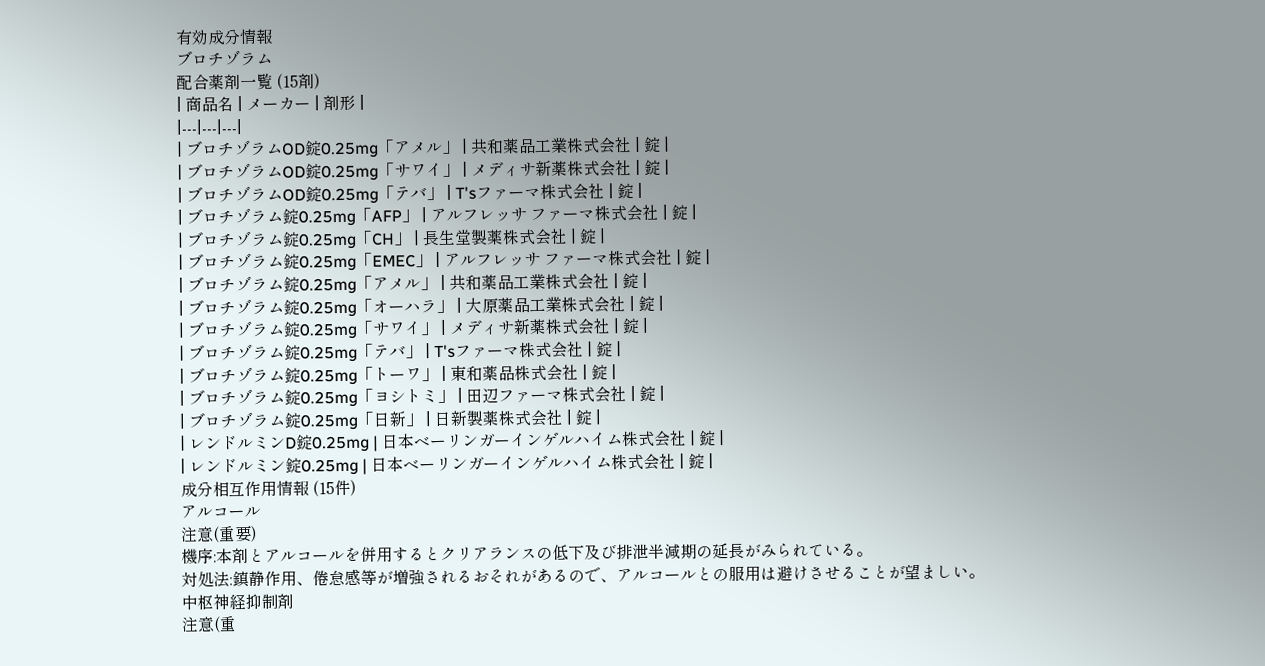有効成分情報
ブロチゾラム
配合薬剤一覧 (15剤)
| 商品名 | メーカー | 剤形 |
|---|---|---|
| ブロチゾラムOD錠0.25mg「アメル」 | 共和薬品工業株式会社 | 錠 |
| ブロチゾラムOD錠0.25mg「サワイ」 | メディサ新薬株式会社 | 錠 |
| ブロチゾラムOD錠0.25mg「テバ」 | T'sファーマ株式会社 | 錠 |
| ブロチゾラム錠0.25mg「AFP」 | アルフレッサ ファーマ株式会社 | 錠 |
| ブロチゾラム錠0.25mg「CH」 | 長生堂製薬株式会社 | 錠 |
| ブロチゾラム錠0.25mg「EMEC」 | アルフレッサ ファーマ株式会社 | 錠 |
| ブロチゾラム錠0.25mg「アメル」 | 共和薬品工業株式会社 | 錠 |
| ブロチゾラム錠0.25mg「オーハラ」 | 大原薬品工業株式会社 | 錠 |
| ブロチゾラム錠0.25mg「サワイ」 | メディサ新薬株式会社 | 錠 |
| ブロチゾラム錠0.25mg「テバ」 | T'sファーマ株式会社 | 錠 |
| ブロチゾラム錠0.25mg「トーワ」 | 東和薬品株式会社 | 錠 |
| ブロチゾラム錠0.25mg「ヨシトミ」 | 田辺ファーマ株式会社 | 錠 |
| ブロチゾラム錠0.25mg「日新」 | 日新製薬株式会社 | 錠 |
| レンドルミンD錠0.25mg | 日本ベーリンガーインゲルハイム株式会社 | 錠 |
| レンドルミン錠0.25mg | 日本ベーリンガーインゲルハイム株式会社 | 錠 |
成分相互作用情報 (15件)
アルコール
注意(重要)
機序:本剤とアルコールを併用するとクリアランスの低下及び排泄半減期の延長がみられている。
対処法:鎮静作用、倦怠感等が増強されるおそれがあるので、アルコールとの服用は避けさせることが望ましい。
中枢神経抑制剤
注意(重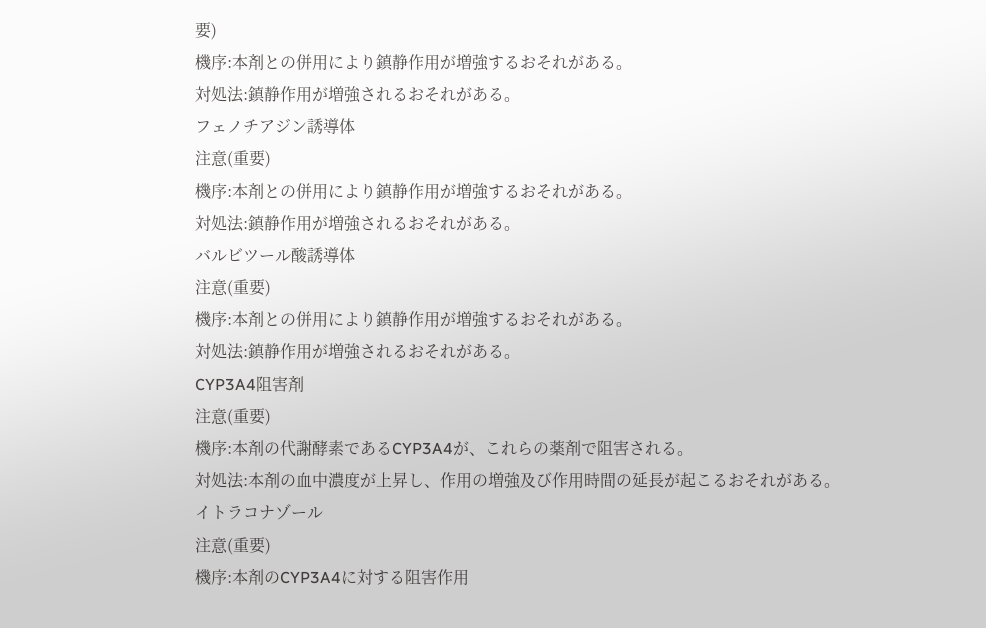要)
機序:本剤との併用により鎮静作用が増強するおそれがある。
対処法:鎮静作用が増強されるおそれがある。
フェノチアジン誘導体
注意(重要)
機序:本剤との併用により鎮静作用が増強するおそれがある。
対処法:鎮静作用が増強されるおそれがある。
バルビツール酸誘導体
注意(重要)
機序:本剤との併用により鎮静作用が増強するおそれがある。
対処法:鎮静作用が増強されるおそれがある。
CYP3A4阻害剤
注意(重要)
機序:本剤の代謝酵素であるCYP3A4が、これらの薬剤で阻害される。
対処法:本剤の血中濃度が上昇し、作用の増強及び作用時間の延長が起こるおそれがある。
イトラコナゾール
注意(重要)
機序:本剤のCYP3A4に対する阻害作用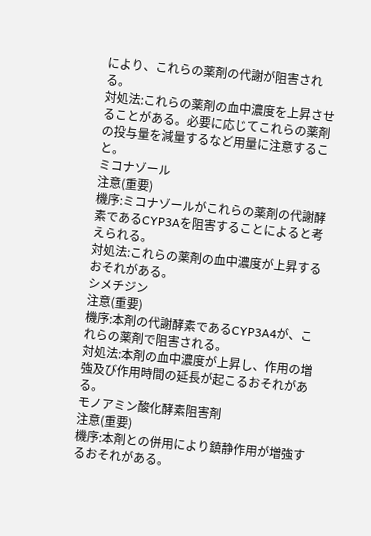により、これらの薬剤の代謝が阻害される。
対処法:これらの薬剤の血中濃度を上昇させることがある。必要に応じてこれらの薬剤の投与量を減量するなど用量に注意すること。
ミコナゾール
注意(重要)
機序:ミコナゾールがこれらの薬剤の代謝酵素であるCYP3Aを阻害することによると考えられる。
対処法:これらの薬剤の血中濃度が上昇するおそれがある。
シメチジン
注意(重要)
機序:本剤の代謝酵素であるCYP3A4が、これらの薬剤で阻害される。
対処法:本剤の血中濃度が上昇し、作用の増強及び作用時間の延長が起こるおそれがある。
モノアミン酸化酵素阻害剤
注意(重要)
機序:本剤との併用により鎮静作用が増強するおそれがある。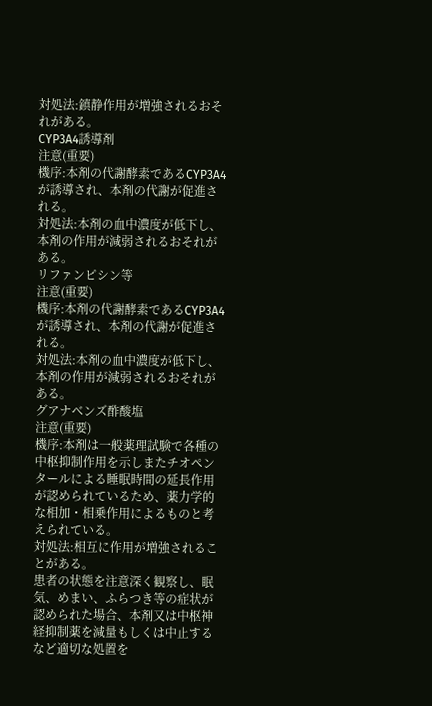対処法:鎮静作用が増強されるおそれがある。
CYP3A4誘導剤
注意(重要)
機序:本剤の代謝酵素であるCYP3A4が誘導され、本剤の代謝が促進される。
対処法:本剤の血中濃度が低下し、本剤の作用が減弱されるおそれがある。
リファンピシン等
注意(重要)
機序:本剤の代謝酵素であるCYP3A4が誘導され、本剤の代謝が促進される。
対処法:本剤の血中濃度が低下し、本剤の作用が減弱されるおそれがある。
グアナベンズ酢酸塩
注意(重要)
機序:本剤は一般薬理試験で各種の中枢抑制作用を示しまたチオペンタールによる睡眠時間の延長作用が認められているため、薬力学的な相加・相乗作用によるものと考えられている。
対処法:相互に作用が増強されることがある。
患者の状態を注意深く観察し、眠気、めまい、ふらつき等の症状が認められた場合、本剤又は中枢神経抑制薬を減量もしくは中止するなど適切な処置を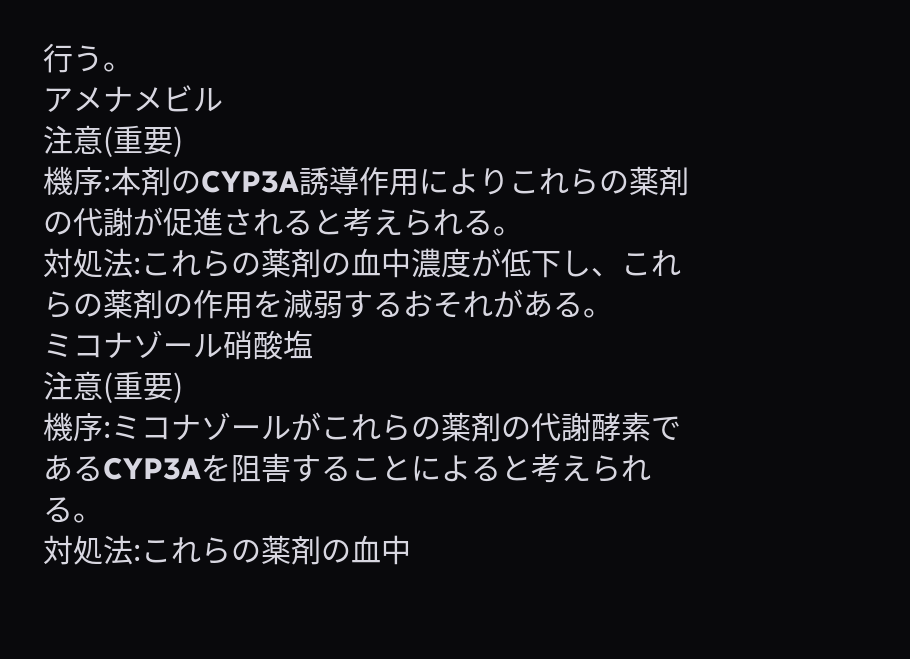行う。
アメナメビル
注意(重要)
機序:本剤のCYP3A誘導作用によりこれらの薬剤の代謝が促進されると考えられる。
対処法:これらの薬剤の血中濃度が低下し、これらの薬剤の作用を減弱するおそれがある。
ミコナゾール硝酸塩
注意(重要)
機序:ミコナゾールがこれらの薬剤の代謝酵素であるCYP3Aを阻害することによると考えられる。
対処法:これらの薬剤の血中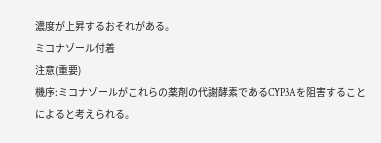濃度が上昇するおそれがある。
ミコナゾール付着
注意(重要)
機序:ミコナゾールがこれらの薬剤の代謝酵素であるCYP3Aを阻害することによると考えられる。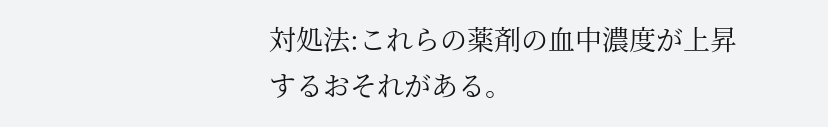対処法:これらの薬剤の血中濃度が上昇するおそれがある。